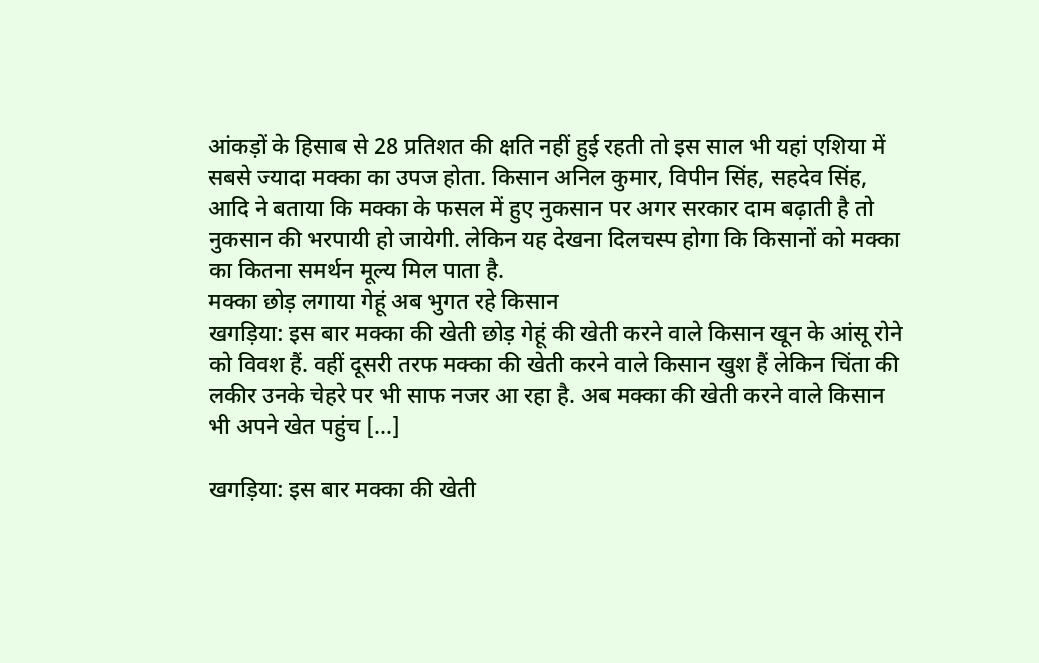आंकड़ों के हिसाब से 28 प्रतिशत की क्षति नहीं हुई रहती तो इस साल भी यहां एशिया में सबसे ज्यादा मक्का का उपज होता. किसान अनिल कुमार, विपीन सिंह, सहदेव सिंह, आदि ने बताया कि मक्का के फसल में हुए नुकसान पर अगर सरकार दाम बढ़ाती है तो नुकसान की भरपायी हो जायेगी. लेकिन यह देखना दिलचस्प होगा कि किसानों को मक्का का कितना समर्थन मूल्य मिल पाता है.
मक्का छोड़ लगाया गेहूं अब भुगत रहे किसान
खगड़िया: इस बार मक्का की खेती छोड़ गेहूं की खेती करने वाले किसान खून के आंसू रोने को विवश हैं. वहीं दूसरी तरफ मक्का की खेती करने वाले किसान खुश हैं लेकिन चिंता की लकीर उनके चेहरे पर भी साफ नजर आ रहा है. अब मक्का की खेती करने वाले किसान भी अपने खेत पहुंच […]

खगड़िया: इस बार मक्का की खेती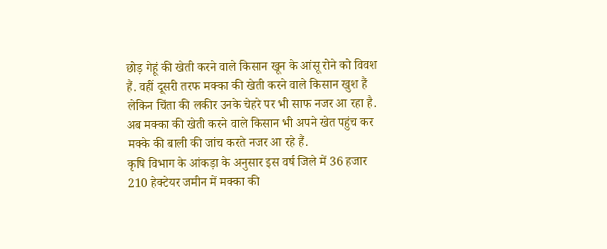छोड़ गेहूं की खेती करने वाले किसान खून के आंसू रोने को विवश हैं. वहीं दूसरी तरफ मक्का की खेती करने वाले किसान खुश हैं लेकिन चिंता की लकीर उनके चेहरे पर भी साफ नजर आ रहा है. अब मक्का की खेती करने वाले किसान भी अपने खेत पहुंच कर मक्के की बाली की जांच करते नजर आ रहे हैं.
कृषि विभाग के आंकड़ा के अनुसार इस वर्ष जिले में 36 हजार 210 हेक्टेयर जमीन में मक्का की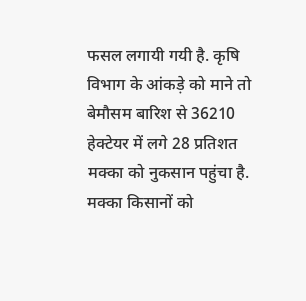फसल लगायी गयी है. कृषि विभाग के आंकड़े को माने तो बेमौसम बारिश से 36210 हेक्टेयर में लगे 28 प्रतिशत मक्का को नुकसान पहुंचा है. मक्का किसानों को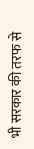भी सरकार की तरफ से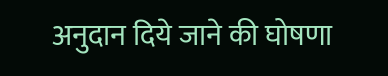अनुदान दिये जाने की घोषणा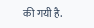की गयी है.